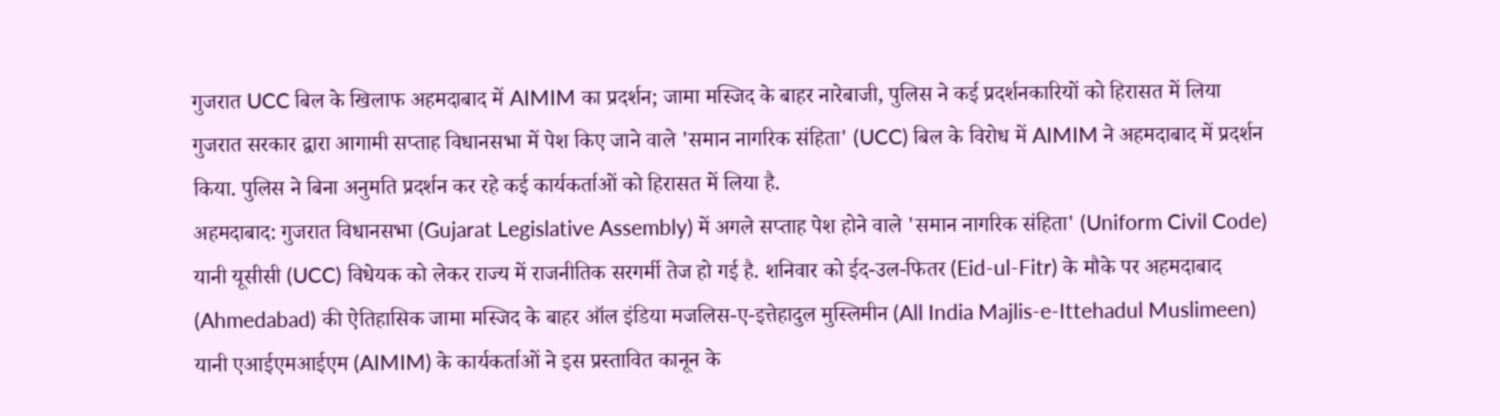गुजरात UCC बिल के खिलाफ अहमदाबाद में AIMIM का प्रदर्शन; जामा मस्जिद के बाहर नारेबाजी, पुलिस ने कई प्रदर्शनकारियों को हिरासत में लिया
गुजरात सरकार द्वारा आगामी सप्ताह विधानसभा में पेश किए जाने वाले 'समान नागरिक संहिता' (UCC) बिल के विरोध में AIMIM ने अहमदाबाद में प्रदर्शन किया. पुलिस ने बिना अनुमति प्रदर्शन कर रहे कई कार्यकर्ताओं को हिरासत में लिया है.
अहमदाबाद: गुजरात विधानसभा (Gujarat Legislative Assembly) में अगले सप्ताह पेश होने वाले 'समान नागरिक संहिता' (Uniform Civil Code) यानी यूसीसी (UCC) विधेयक को लेकर राज्य में राजनीतिक सरगर्मी तेज हो गई है. शनिवार को ईद-उल-फितर (Eid-ul-Fitr) के मौके पर अहमदाबाद (Ahmedabad) की ऐतिहासिक जामा मस्जिद के बाहर ऑल इंडिया मजलिस-ए-इत्तेहादुल मुस्लिमीन (All India Majlis-e-Ittehadul Muslimeen) यानी एआईएमआईएम (AIMIM) के कार्यकर्ताओं ने इस प्रस्तावित कानून के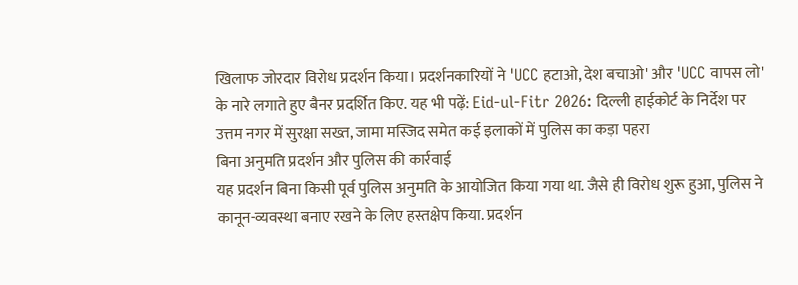खिलाफ जोरदार विरोध प्रदर्शन किया। प्रदर्शनकारियों ने 'UCC हटाओ, देश बचाओ' और 'UCC वापस लो' के नारे लगाते हुए बैनर प्रदर्शित किए. यह भी पढ़ें: Eid-ul-Fitr 2026: दिल्ली हाईकोर्ट के निर्देश पर उत्तम नगर में सुरक्षा सख्त, जामा मस्जिद समेत कई इलाकों में पुलिस का कड़ा पहरा
बिना अनुमति प्रदर्शन और पुलिस की कार्रवाई
यह प्रदर्शन बिना किसी पूर्व पुलिस अनुमति के आयोजित किया गया था. जैसे ही विरोध शुरू हुआ, पुलिस ने कानून-व्यवस्था बनाए रखने के लिए हस्तक्षेप किया. प्रदर्शन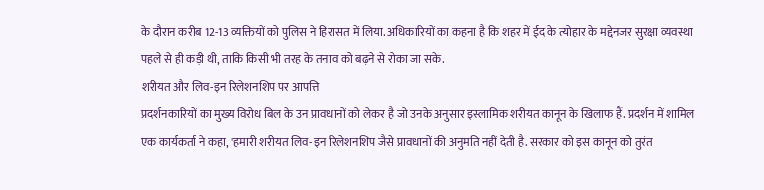के दौरान करीब 12-13 व्यक्तियों को पुलिस ने हिरासत में लिया. अधिकारियों का कहना है कि शहर में ईद के त्योहार के मद्देनजर सुरक्षा व्यवस्था पहले से ही कड़ी थी, ताकि किसी भी तरह के तनाव को बढ़ने से रोका जा सके.
शरीयत और लिव-इन रिलेशनशिप पर आपत्ति
प्रदर्शनकारियों का मुख्य विरोध बिल के उन प्रावधानों को लेकर है जो उनके अनुसार इस्लामिक शरीयत कानून के खिलाफ हैं. प्रदर्शन में शामिल एक कार्यकर्ता ने कहा, 'हमारी शरीयत लिव-इन रिलेशनशिप जैसे प्रावधानों की अनुमति नहीं देती है. सरकार को इस कानून को तुरंत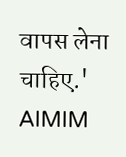वापस लेना चाहिए.' AIMIM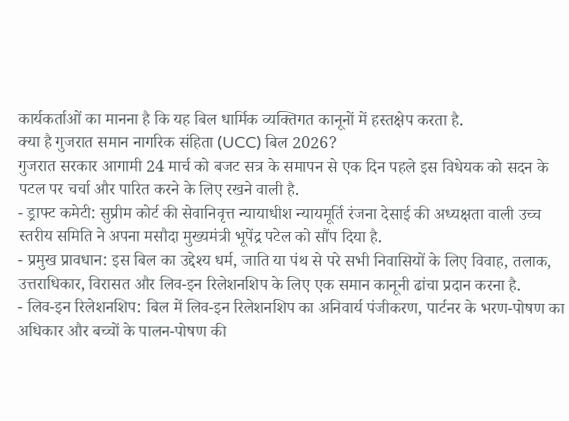कार्यकर्ताओं का मानना है कि यह बिल धार्मिक व्यक्तिगत कानूनों में हस्तक्षेप करता है.
क्या है गुजरात समान नागरिक संहिता (UCC) बिल 2026?
गुजरात सरकार आगामी 24 मार्च को बजट सत्र के समापन से एक दिन पहले इस विधेयक को सदन के पटल पर चर्चा और पारित करने के लिए रखने वाली है.
- ड्राफ्ट कमेटी: सुप्रीम कोर्ट की सेवानिवृत्त न्यायाधीश न्यायमूर्ति रंजना देसाई की अध्यक्षता वाली उच्च स्तरीय समिति ने अपना मसौदा मुख्यमंत्री भूपेंद्र पटेल को सौंप दिया है.
- प्रमुख प्रावधान: इस बिल का उद्देश्य धर्म, जाति या पंथ से परे सभी निवासियों के लिए विवाह, तलाक, उत्तराधिकार, विरासत और लिव-इन रिलेशनशिप के लिए एक समान कानूनी ढांचा प्रदान करना है.
- लिव-इन रिलेशनशिप: बिल में लिव-इन रिलेशनशिप का अनिवार्य पंजीकरण, पार्टनर के भरण-पोषण का अधिकार और बच्चों के पालन-पोषण की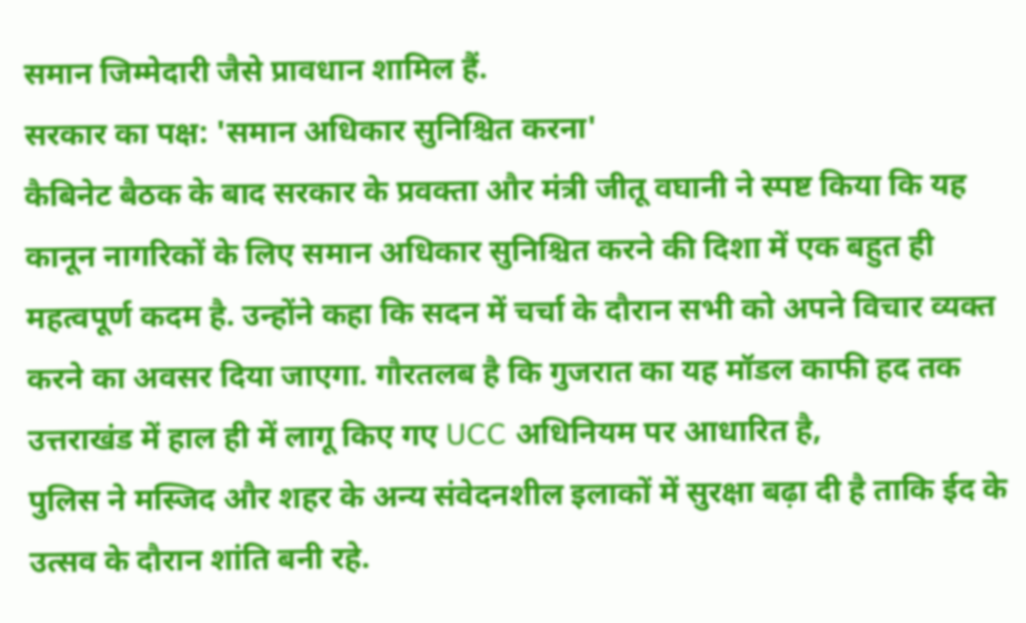समान जिम्मेदारी जैसे प्रावधान शामिल हैं.
सरकार का पक्ष: 'समान अधिकार सुनिश्चित करना'
कैबिनेट बैठक के बाद सरकार के प्रवक्ता और मंत्री जीतू वघानी ने स्पष्ट किया कि यह कानून नागरिकों के लिए समान अधिकार सुनिश्चित करने की दिशा में एक बहुत ही महत्वपूर्ण कदम है. उन्होंने कहा कि सदन में चर्चा के दौरान सभी को अपने विचार व्यक्त करने का अवसर दिया जाएगा. गौरतलब है कि गुजरात का यह मॉडल काफी हद तक उत्तराखंड में हाल ही में लागू किए गए UCC अधिनियम पर आधारित है,
पुलिस ने मस्जिद और शहर के अन्य संवेदनशील इलाकों में सुरक्षा बढ़ा दी है ताकि ईद के उत्सव के दौरान शांति बनी रहे.